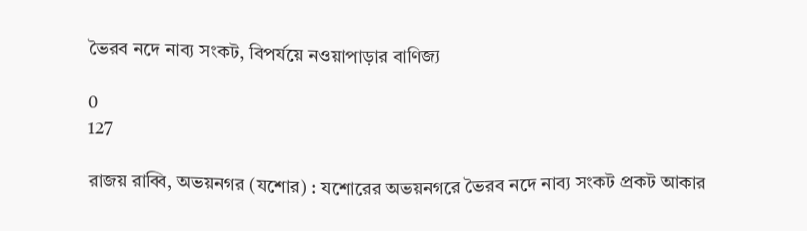ভৈরব নদে নাব্য সংকট, বিপর্যয়ে নওয়াপাড়ার বাণিজ্য

0
127

রাজয় রাব্বি, অভয়নগর (যশোর) : যশোরের অভয়নগরে ভৈরব নদে নাব্য সংকট প্রকট আকার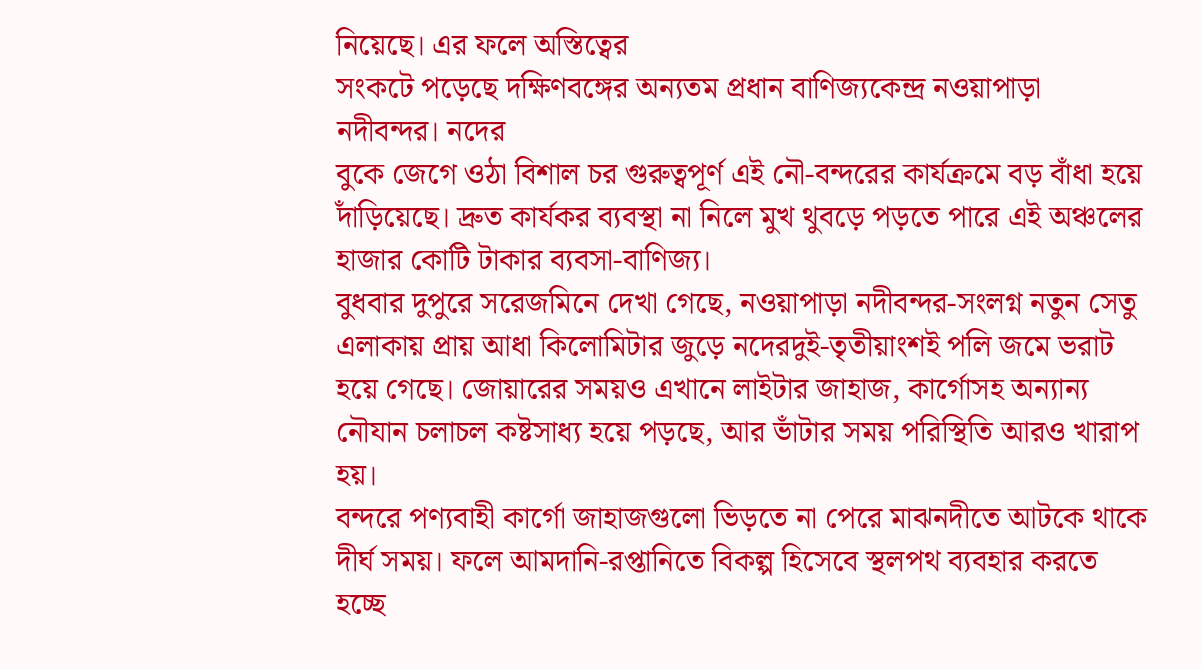নিয়েছে। এর ফলে অস্তিত্বের
সংকটে পড়েছে দক্ষিণবঙ্গের অন্যতম প্রধান বাণিজ্যকেন্দ্র নওয়াপাড়া নদীবন্দর। নদের
বুকে জেগে ওঠা বিশাল চর গুরুত্বপূর্ণ এই নৌ-বন্দরের কার্যক্রমে বড় বাঁধা হয়ে
দাঁড়িয়েছে। দ্রুত কার্যকর ব্যবস্থা না নিলে মুখ থুবড়ে পড়তে পারে এই অঞ্চলের
হাজার কোটি টাকার ব্যবসা-বাণিজ্য।
বুধবার দুপুরে সরেজমিনে দেখা গেছে, নওয়াপাড়া নদীবন্দর-সংলগ্ন নতুন সেতু
এলাকায় প্রায় আধা কিলোমিটার জুড়ে নদেরদুই-তৃতীয়াংশই পলি জমে ভরাট
হয়ে গেছে। জোয়ারের সময়ও এখানে লাইটার জাহাজ, কার্গোসহ অন্যান্য
নৌযান চলাচল কষ্টসাধ্য হয়ে পড়ছে, আর ভাঁটার সময় পরিস্থিতি আরও খারাপ হয়।
বন্দরে পণ্যবাহী কার্গো জাহাজগুলো ভিড়তে না পেরে মাঝনদীতে আটকে থাকে
দীর্ঘ সময়। ফলে আমদানি-রপ্তানিতে বিকল্প হিসেবে স্থলপথ ব্যবহার করতে হচ্ছে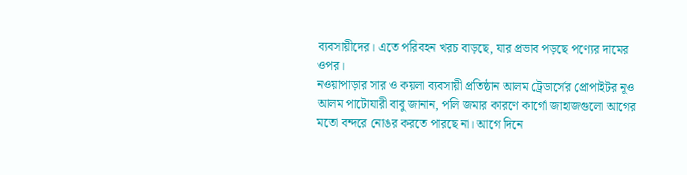ব্যবসায়ীদের। এতে পরিবহন খরচ বাড়ছে, যার প্রভাব পড়ছে পণ্যের দামের ওপর।
নওয়াপাড়ার সার ও কয়লা ব্যবসায়ী প্রতিষ্ঠান আলম ট্রেডার্সের প্রোপাইটর নূও
আলম পাটোযারী বাবু জানান, পলি জমার কারণে কার্গো জাহাজগুলো আগের
মতো বন্দরে নোঙর করতে পারছে না। আগে দিনে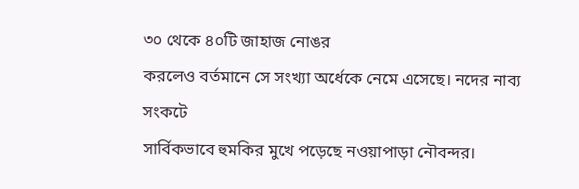৩০ থেকে ৪০টি জাহাজ নোঙর
করলেও বর্তমানে সে সংখ্যা অর্ধেকে নেমে এসেছে। নদের নাব্য সংকটে
সার্বিকভাবে হুমকির মুখে পড়েছে নওয়াপাড়া নৌবন্দর।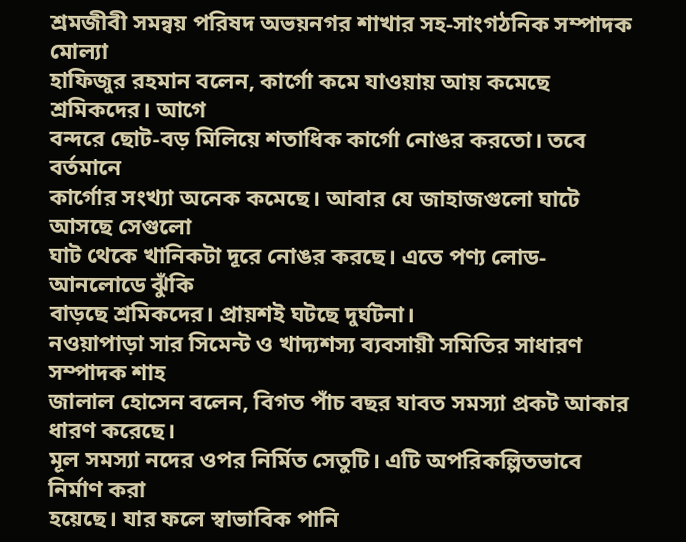শ্রমজীবী সমন্বয় পরিষদ অভয়নগর শাখার সহ-সাংগঠনিক সম্পাদক মোল্যা
হাফিজুর রহমান বলেন, কার্গো কমে যাওয়ায় আয় কমেছে শ্রমিকদের। আগে
বন্দরে ছোট-বড় মিলিয়ে শতাধিক কার্গো নোঙর করতো। তবে বর্তমানে
কার্গোর সংখ্যা অনেক কমেছে। আবার যে জাহাজগুলো ঘাটে আসছে সেগুলো
ঘাট থেকে খানিকটা দূরে নোঙর করছে। এতে পণ্য লোড-আনলোডে ঝুঁকি
বাড়ছে শ্রমিকদের। প্রায়শই ঘটছে দুর্ঘটনা।
নওয়াপাড়া সার সিমেন্ট ও খাদ্যশস্য ব্যবসায়ী সমিতির সাধারণ সম্পাদক শাহ
জালাল হোসেন বলেন, বিগত পাঁচ বছর যাবত সমস্যা প্রকট আকার ধারণ করেছে।
মূল সমস্যা নদের ওপর নির্মিত সেতুটি। এটি অপরিকল্পিতভাবে নির্মাণ করা
হয়েছে। যার ফলে স্বাভাবিক পানি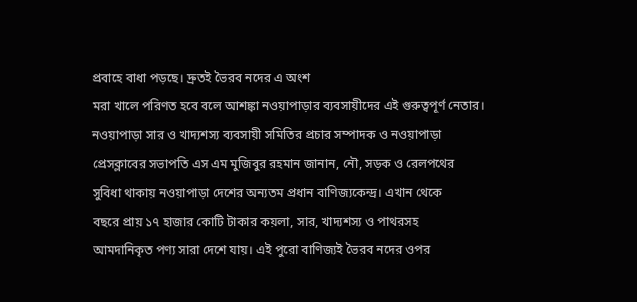প্রবাহে বাধা পড়ছে। দ্রুতই ভৈরব নদের এ অংশ
মরা খালে পরিণত হবে বলে আশঙ্কা নওয়াপাড়ার ব্যবসায়ীদের এই গুরুত্বপূর্ণ নেতার।
নওয়াপাড়া সার ও খাদ্যশস্য ব্যবসায়ী সমিতির প্রচার সম্পাদক ও নওয়াপাড়া
প্রেসক্লাবের সভাপতি এস এম মুজিবুর রহমান জানান, নৌ, সড়ক ও রেলপথের
সুবিধা থাকায় নওয়াপাড়া দেশের অন্যতম প্রধান বাণিজ্যকেন্দ্র। এখান থেকে
বছরে প্রায় ১৭ হাজার কোটি টাকার কয়লা, সার, খাদ্যশস্য ও পাথরসহ
আমদানিকৃত পণ্য সারা দেশে যায়। এই পুরো বাণিজ্যই ভৈরব নদের ওপর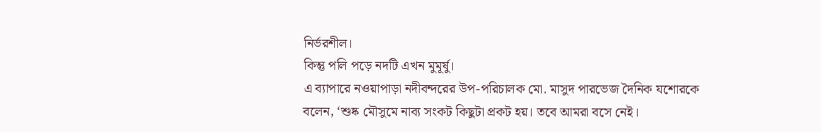নির্ভরশীল।
কিন্তু পলি পড়ে নদটি এখন মুমূর্ষু।
এ ব্যাপারে নওয়াপাড়া নদীবন্দরের উপ-পরিচালক মো. মাসুদ পারভেজ দৈনিক যশোরকে
বলেন, ‘শুষ্ক মৌসুমে নাব্য সংকট কিছুটা প্রকট হয়। তবে আমরা বসে নেই।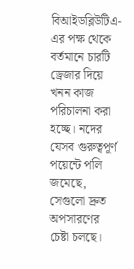বিআইডব্লিউটিএ-এর পক্ষ থেকে বর্তমানে চারটি ড্রেজার দিয়ে খনন কাজ
পরিচালনা করা হচ্ছে। নদের যেসব গুরুত্বপূর্ণ পয়েন্টে পলি জমেছে, সেগুলো দ্রুত
অপসারণের চেষ্টা চলছে।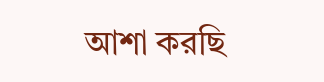আশা করছি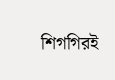শিগগিরই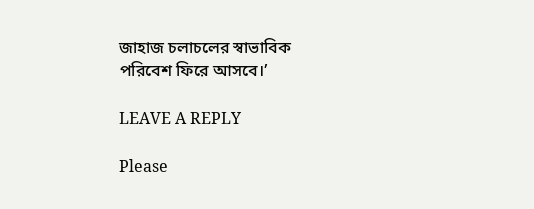জাহাজ চলাচলের স্বাভাবিক
পরিবেশ ফিরে আসবে।’

LEAVE A REPLY

Please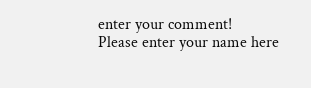enter your comment!
Please enter your name here